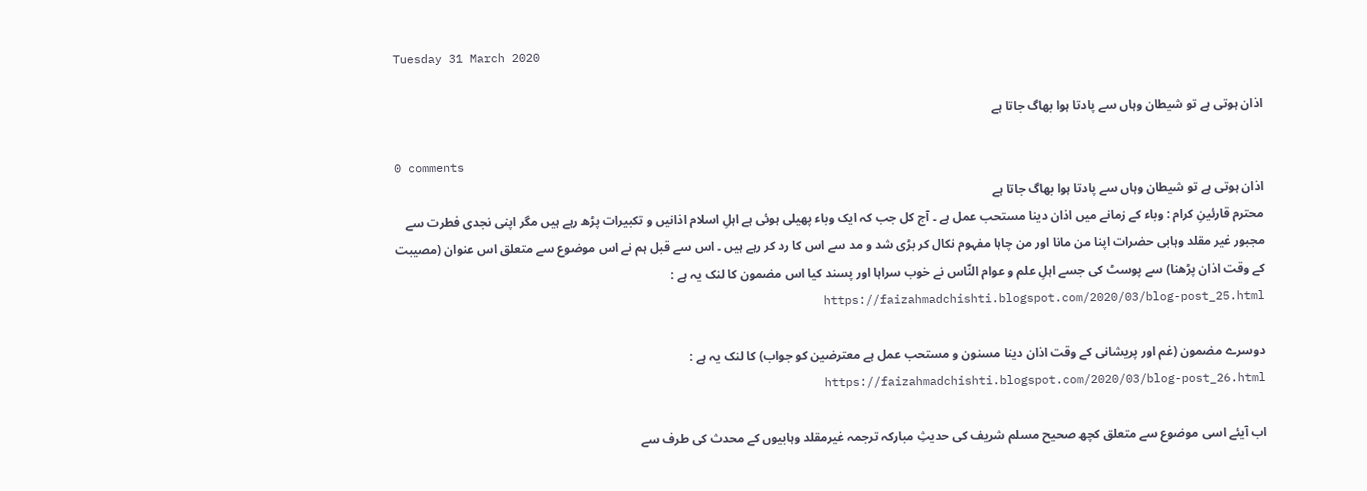Tuesday 31 March 2020

اذان ہوتی ہے تو شیطان وہاں سے پادتا ہوا بھاگ جاتا ہے

0 comments
اذان ہوتی ہے تو شیطان وہاں سے پادتا ہوا بھاگ جاتا ہے
محترم قارئینِ کرام : وباء کے زمانے میں اذان دینا مستحب عمل ہے ۔ آج کل جب کہ ایک وباء پھیلی ہوئی ہے اہلِ اسلام اذانیں و تکبیرات پڑھ رہے ہیں مگر اپنی نجدی فطرت سے مجبور غیر مقلد وہابی حضرات اپنا من مانا اور من چاہا مفہوم نکال کر بڑی شد و مد سے اس کا رد کر رہے ہیں ۔ اس سے قبل ہم نے اس موضوع سے متعلق اس عنوان (مصیبت کے وقت اذان پڑھنا) سے پوسٹ کی جسے اہلِ علم و عوام النّاس نے خوب سراہا اور پسند کیا اس مضمون کا لنک یہ ہے : https://faizahmadchishti.blogspot.com/2020/03/blog-post_25.html

دوسرے مضمون (غم اور پریشانی کے وقت اذان دینا مسنون و مستحب عمل ہے معترضین کو جواب) کا لنک یہ ہے : https://faizahmadchishti.blogspot.com/2020/03/blog-post_26.html

اب آیئے اسی موضوع سے متعلق کچھ صحیح مسلم شریف کی حدیثِ مبارکہ ترجمہ غیرمقلد وہابیوں کے محدث کی طرف سے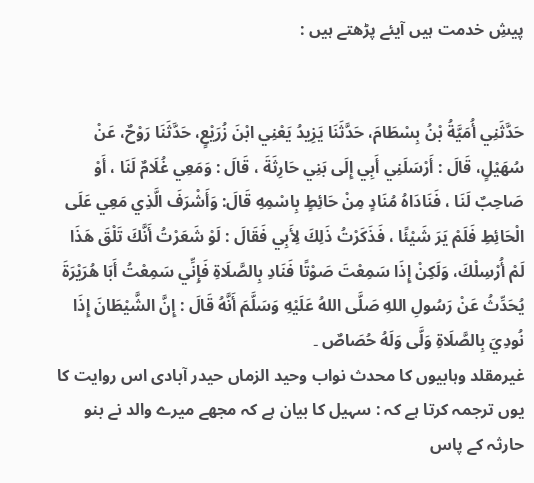پیشِ خدمت ہیں آیئے پڑھتے ہیں :


حَدَّثَنِي أُمَيَّةُ بْنُ بِسْطَامَ، حَدَّثَنَا يَزِيدُ يَعْنِي ابْنَ زُرَيْعٍ، حَدَّثَنَا رَوْحٌ، عَنْ سُهَيْلٍ، قَالَ : أَرْسَلَنِي أَبِي إِلَى بَنِي حَارِثَةَ ، قَالَ : وَمَعِي غُلَامٌ لَنَا ، أَوْ صَاحِبٌ لَنَا ، فَنَادَاهُ مُنَادٍ مِنْ حَائِطٍ بِاسْمِهِ قَالَ: وَأَشْرَفَ الَّذِي مَعِي عَلَى الْحَائِطِ فَلَمْ يَرَ شَيْئًا ، فَذَكَرْتُ ذَلِكَ لِأَبِي فَقَالَ : لَوْ شَعَرْتُ أَنَّكَ تَلْقَ هَذَا لَمْ أُرْسِلْكَ، وَلَكِنْ إِذَا سَمِعْتَ صَوْتًا فَنَادِ بِالصَّلَاةِ فَإِنِّي سَمِعْتُ أَبَا هُرَيْرَةَ يُحَدِّثُ عَنْ رَسُولِ اللهِ صَلَّى اللهُ عَلَيْهِ وَسَلَّمَ أَنَّهُ قَالَ : إِنَّ الشَّيْطَانَ إِذَا نُودِيَ بِالصَّلَاةِ وَلَّى وَلَهُ حُصَاصٌ ۔
غیرمقلد وہابیوں کا محدث نواب وحید الزماں حیدر آبادی اس روایت کا یوں ترجمہ کرتا ہے کہ : سہیل کا بیان ہے کہ مجھے میرے والد نے بنو حارثہ کے پاس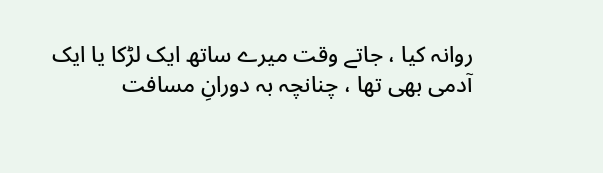روانہ کیا ، جاتے وقت میرے ساتھ ایک لڑکا یا ایک آدمی بھی تھا ، چنانچہ بہ دورانِ مسافت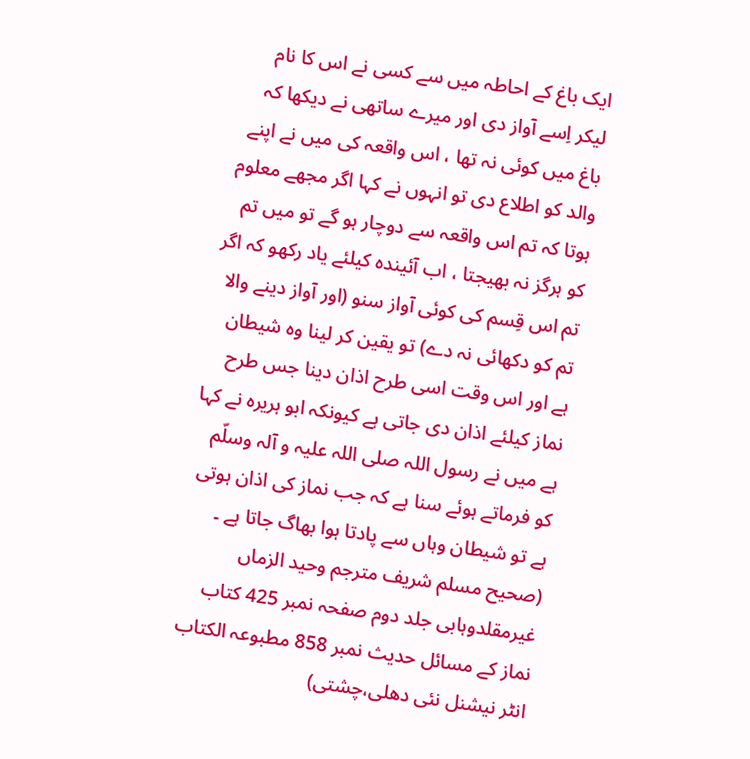ایک باغ کے احاطہ میں سے کسی نے اس کا نام لیکر اِسے آواز دی اور میرے ساتھی نے دیکھا کہ باغ میں کوئی نہ تھا ، اس واقعہ کی میں نے اپنے والد کو اطلاع دی تو انہوں نے کہا اگر مجھے معلوم ہوتا کہ تم اس واقعہ سے دوچار ہو گے تو میں تم کو ہرگز نہ بھیجتا ، اب آئیندہ کیلئے یاد رکھو کہ اگر تم اس قِسم کی کوئی آواز سنو (اور آواز دینے والا تم کو دکھائی نہ دے) تو یقین کر لینا وہ شیطان ہے اور اس وقت اسی طرح اذان دینا جس طرح نماز کیلئے اذان دی جاتی ہے کیونکہ ابو ہریرہ نے کہا ہے میں نے رسول اللہ صلی اللہ علیہ و آلہ وسلّم کو فرماتے ہوئے سنا ہے کہ جب نماز کی اذان ہوتی ہے تو شیطان وہاں سے پادتا ہوا بھاگ جاتا ہے ۔ (صحیح مسلم شریف مترجم وحید الزماں غیرمقلدوہابی جلد دوم صفحہ نمبر 425 کتاب نماز کے مسائل حدیث نمبر 858 مطبوعہ الکتاب انٹر نیشنل نئی دھلی،چشتی)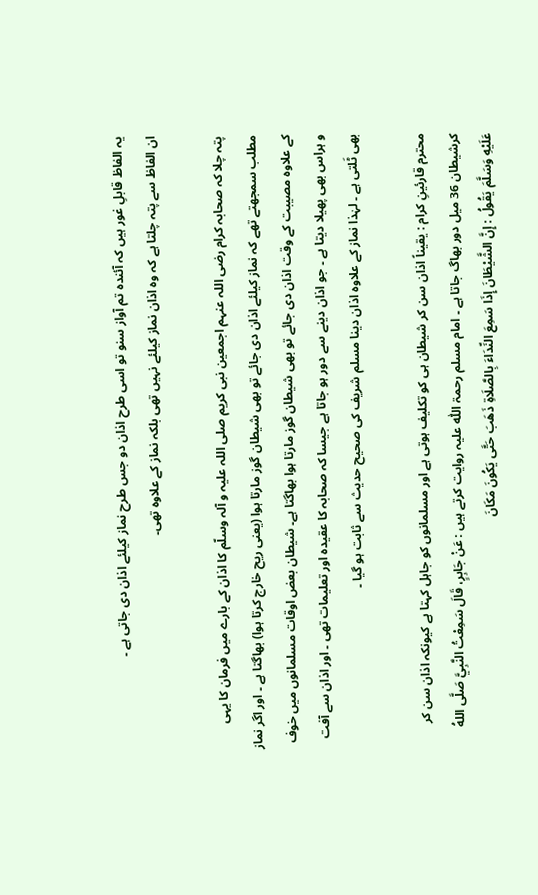یہ الفاظ قابلِ غور ہیں کہ آئندہ تم آواز سنو تو اسی طرح اذان دو جس طرح نماز کیلئے اذان دی جاتی ہے ۔
ان الفاظ سے پتہ چلتا ہے کہ وہ اذان نماز کیلئے نہیں تھی بلکہ نماز کے علاوہ تھی۔

پتہ چلا کہ صحابہ کرام رضی اللہ عنہم اجمعین نبی کریم صلی اللہ علیہ و آلہ وسلّم کا اذان کے بارے میں فرمان کا یہی مطلب سمجھتے تھے کہ نماز کیلئے اذان دی جائے تو بھی شیطان گوز مارتا ہوا (یعنی ریح خارج کرتا ہوا) بھاگتا ہے ۔ اور اگر نماز کے علاوہ مصیبت کے وقت اذان دی جائے تو بھی شیطان گوز مارتا ہوا بھاگتا ہے۔ شیطان بعض اوقات مسلمانوں میں خوف و ہراس بھی پھیلا دیتا ہے ۔ جو اذان دینے سے دور ہو جاتا ہے جیسا کہ صحابہ کا عقیدہ اور تعلیمات تھی ۔ اور اذان سے آفت بھی ٹَلتی ہے ۔ لہٰذا نماز کے علاوہ اذان دینا مسلم شریف کی صحیح حدیث سے ثابت ہو گیا ۔

محترم قارئینِ کرام : یقیناً اذان سن کر شیطان ہی کو تکلیف ہوتی ہے اور مسلمانوں کو جاہل کہتا ہے کیونکہ اذان سن کر کرشیطان 36 میل دور بھاگ جاتا ہے ۔ امام مسلم رحمۃ اللّٰہ علیہ روایت کرتے ہیں : عَنْ جَابِرٍ، قَالَ سَمِعْتُ النَّبِيَّ صَلَّى اللهُ عَلَيْهِ وَسَلَّمَ يَقُولُ : إِنَّ الشَّيْطَانَ إِذَا سَمِعَ النِّدَاءَ بِالصَّلَاةِ ذَهَبَ حَتَّى يَكُونَ مَكَانَ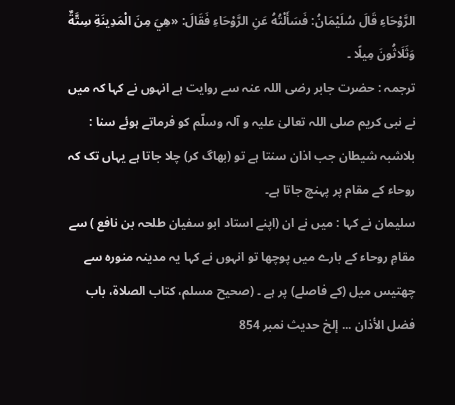الرَّوْحَاءِ قَالَ سُلَيْمَانُ: فَسَأَلْتُهُ عَنِ الرَّوْحَاءِ فَقَالَ: «هِيَ مِنَ الْمَدِينَةِ سِتَّةٌ وَثَلَاثُونَ مِيلًا ۔
ترجمہ : حضرت جابر ‌رضی ‌اللہ ‌عنہ سے روایت ہے انہوں نے کہا کہ میں نے نبی کریم صلی اللہ تعالیٰ علیہ و آلہ وسلّم کو فرماتے ہوئے سنا : بلاشبہ شیطان جب اذان سنتا ہے تو (بھاگ کر) چلا جاتا ہے یہاں تک کہ روحاء کے مقام پر پہنچ جاتا ہے۔
سلیمان نے کہا : میں نے ان (اپنے استاد ابو سفیان طلحہ بن نافع ) سے مقامِ روحاء کے بارے میں پوچھا تو انہوں نے کہا یہ مدینہ منورہ سے چھتیس میل (کے فاصلے) پر ہے ۔ (صحیح مسلم، کتاب الصلاۃ، باب فضل الأذان ... إلخ حدیث نمبر 854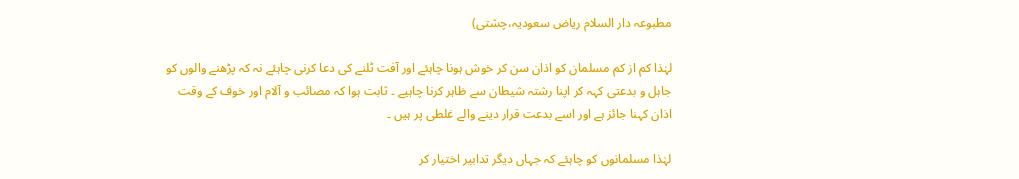مطبوعہ دار السلام ریاض سعودیہ،چشتی)

لہٰذا کم از کم مسلمان کو اذان سن کر خوش ہونا چاہئے اور آفت ٹلنے کی دعا کرنی چاہئے نہ کہ پڑھنے والوں کو جاہل و بدعتی کہہ کر اپنا رشتہ شیطان سے ظاہر کرنا چاہیے ۔ ثابت ہوا کہ مصائب و آلام اور خوف کے وقت اذان کہنا جائز ہے اور اسے بدعت قرار دینے والے غلطی پر ہیں ۔

لہٰذا مسلمانوں کو چاہئے کہ جہاں دیگر تدابیر اختیار کر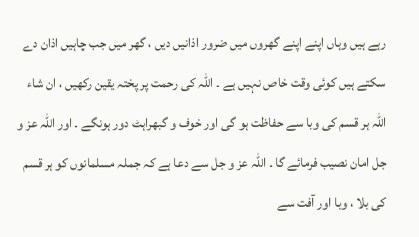رہے ہیں وہاں اپنے اپنے گھروں میں ضرور اذانیں دیں ، گھر میں جب چاہیں اذان دے سکتے ہیں کوئی وقت خاص نہیں ہے ۔ اللہ کی رحمت پر پختہ یقین رکھیں ، ان شاء اللہ ہر قسم کی وبا سے حفاظت ہو گی اور خوف و گبھراہٹ دور ہونگے ۔ اور اللہ عز و جل امان نصیب فرمائے گا ۔ اللہ عز و جل سے دعا ہے کہ جملہ مسلمانوں کو ہر قسم کی بلا ، وبا اور آفت سے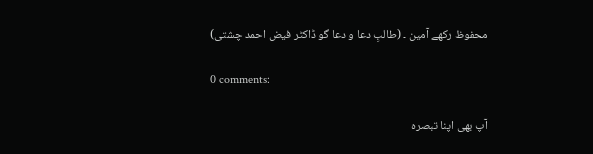محفوظ رکھے آمین ۔ (طالبِ دعا و دعا گو ڈاکٹر فیض احمد چشتی)

0 comments:

آپ بھی اپنا تبصرہ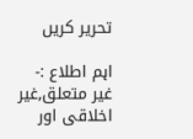تحریر کریں

اہم اطلاع :- غیر متعلق,غیر اخلاقی اور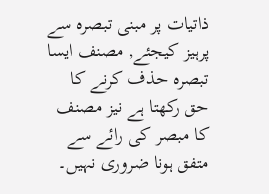ذاتیات پر مبنی تبصرہ سے پرہیز کیجئے, مصنف ایسا تبصرہ حذف کرنے کا حق رکھتا ہے نیز مصنف کا مبصر کی رائے سے متفق ہونا ضروری نہیں۔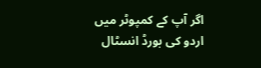اگر آپ کے کمپوٹر میں اردو کی بورڈ انسٹال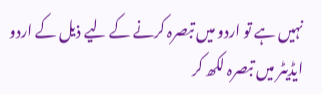نہیں ہے تو اردو میں تبصرہ کرنے کے لیے ذیل کے اردو ایڈیٹر میں تبصرہ لکھ کر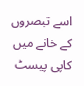اسے تبصروں کے خانے میں کاپی پیسٹ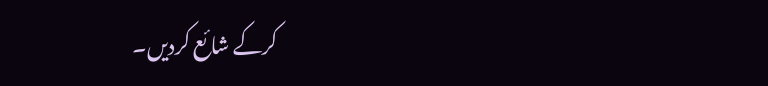کرکے شائع کردیں۔